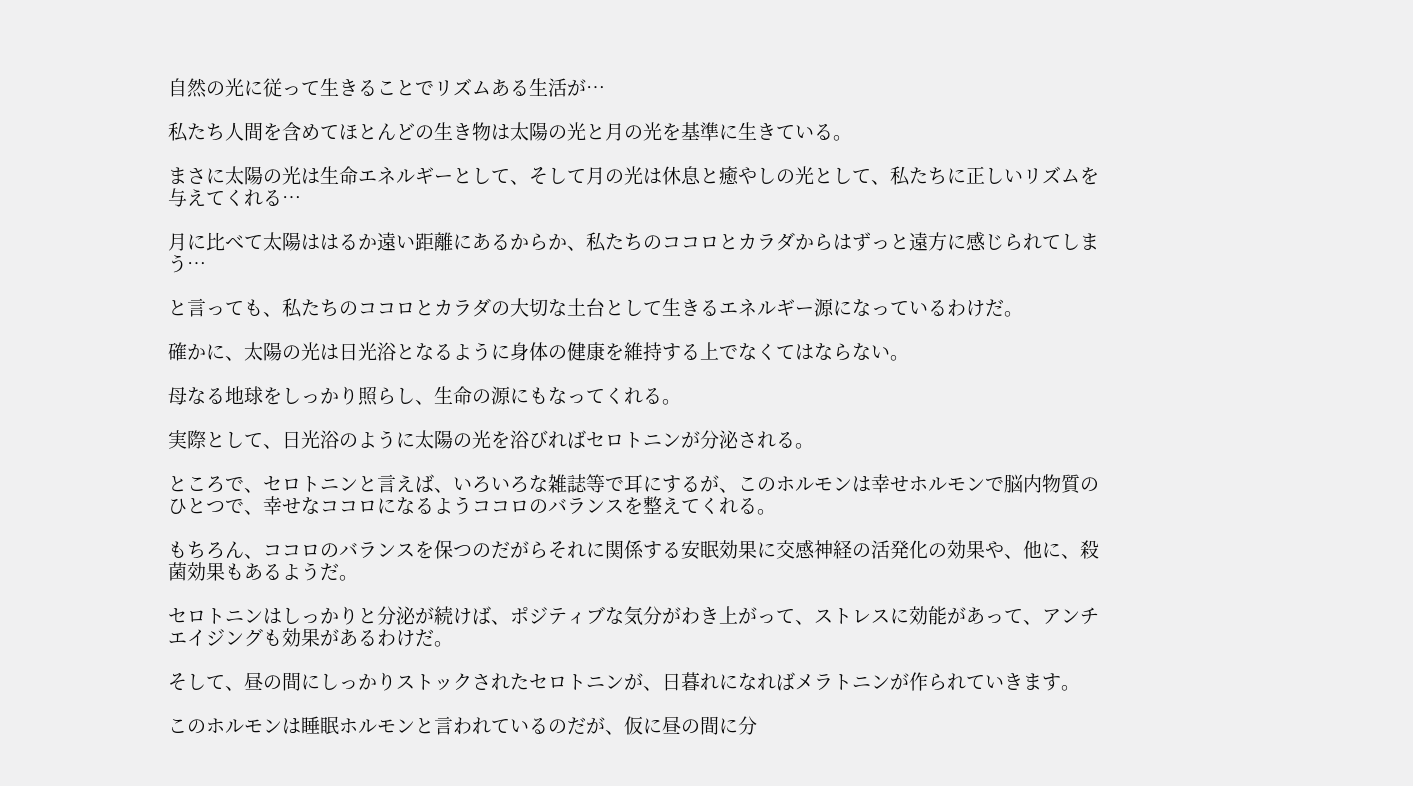自然の光に従って生きることでリズムある生活が…

私たち人間を含めてほとんどの生き物は太陽の光と月の光を基準に生きている。

まさに太陽の光は生命エネルギーとして、そして月の光は休息と癒やしの光として、私たちに正しいリズムを与えてくれる…

月に比べて太陽ははるか遠い距離にあるからか、私たちのココロとカラダからはずっと遠方に感じられてしまう…

と言っても、私たちのココロとカラダの大切な土台として生きるエネルギー源になっているわけだ。

確かに、太陽の光は日光浴となるように身体の健康を維持する上でなくてはならない。

母なる地球をしっかり照らし、生命の源にもなってくれる。

実際として、日光浴のように太陽の光を浴びればセロトニンが分泌される。

ところで、セロトニンと言えば、いろいろな雑誌等で耳にするが、このホルモンは幸せホルモンで脳内物質のひとつで、幸せなココロになるようココロのバランスを整えてくれる。

もちろん、ココロのバランスを保つのだがらそれに関係する安眠効果に交感神経の活発化の効果や、他に、殺菌効果もあるようだ。

セロトニンはしっかりと分泌が続けば、ポジティブな気分がわき上がって、ストレスに効能があって、アンチエイジングも効果があるわけだ。

そして、昼の間にしっかりストックされたセロトニンが、日暮れになればメラトニンが作られていきます。

このホルモンは睡眠ホルモンと言われているのだが、仮に昼の間に分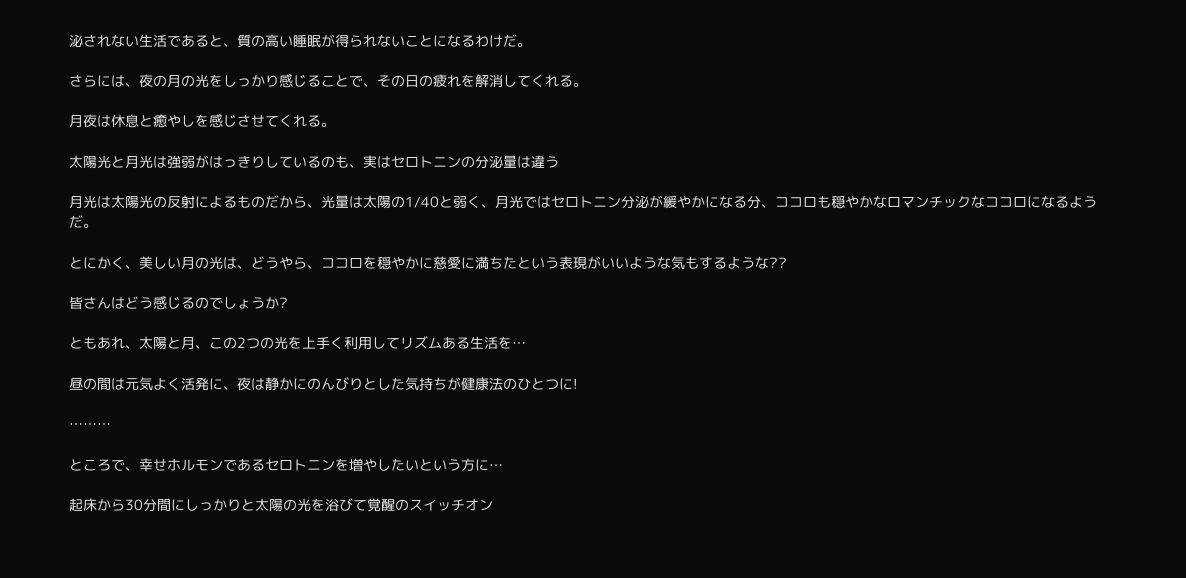泌されない生活であると、質の高い睡眠が得られないことになるわけだ。

さらには、夜の月の光をしっかり感じることで、その日の疲れを解消してくれる。

月夜は休息と癒やしを感じさせてくれる。

太陽光と月光は強弱がはっきりしているのも、実はセロトニンの分泌量は違う

月光は太陽光の反射によるものだから、光量は太陽の1/40と弱く、月光ではセロトニン分泌が緩やかになる分、ココロも穏やかなロマンチックなココロになるようだ。

とにかく、美しい月の光は、どうやら、ココロを穏やかに慈愛に満ちたという表現がいいような気もするような??

皆さんはどう感じるのでしょうか?

ともあれ、太陽と月、この2つの光を上手く利用してリズムある生活を…

昼の間は元気よく活発に、夜は静かにのんびりとした気持ちが健康法のひとつに!

………

ところで、幸せホルモンであるセロトニンを増やしたいという方に…

起床から30分間にしっかりと太陽の光を浴びて覚醒のスイッチオン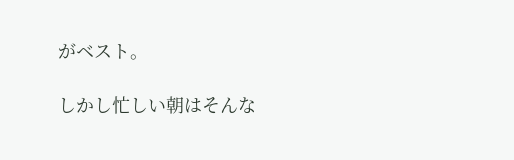がベスト。

しかし忙しい朝はそんな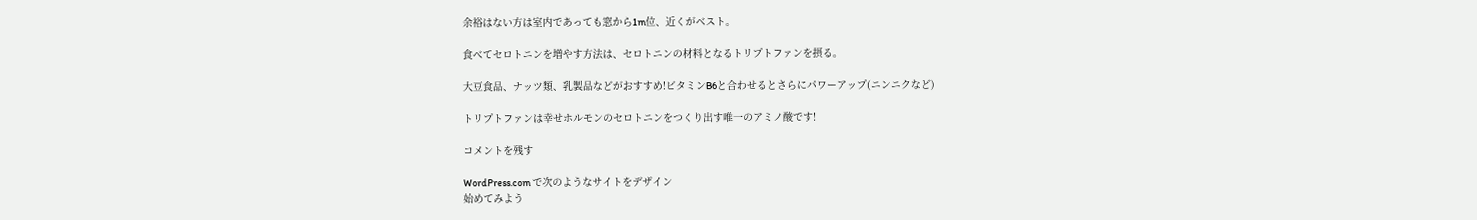余裕はない方は室内であっても窓から1m位、近くがベスト。

食べてセロトニンを増やす方法は、セロトニンの材料となるトリプトファンを摂る。

大豆食品、ナッツ類、乳製品などがおすすめ!ビタミンB6と合わせるとさらにパワーアップ(ニンニクなど)

トリプトファンは幸せホルモンのセロトニンをつくり出す唯一のアミノ酸です!

コメントを残す

WordPress.com で次のようなサイトをデザイン
始めてみよう